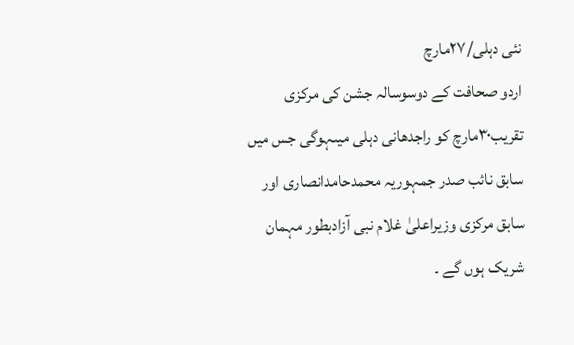نئی دہلی/۲۷مارچ
اردو صحافت کے دوسوسالہ جشن کی مرکزی تقریب۳۰مارچ کو راجدھانی دہلی میںہوگی جس میں سابق نائب صدر جمہوریہ محمدحامدانصاری اور سابق مرکزی وزیراعلیٰ غلام نبی آزادبطور مہمان شریک ہوں گے ۔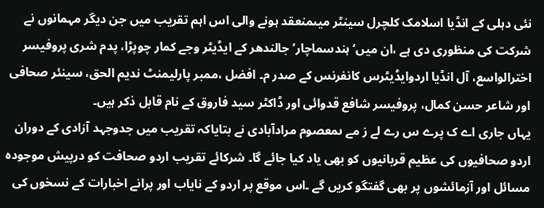نئی دہلی کے انڈیا اسلامک کلچرل سینٹر میںمنعقد ہونے والی اس اہم تقریب میں جن دیگر مہمانوں نے شرکت کی منظوری دی ہے ،ان میں‘ ہندسماچار’ جالندھر کے ایڈیٹر وجے کمار چوپڑا، پدم شری پروفیسر اخترالواسع، آل انڈیا اردوایڈیٹرس کانفرنس کے صدر م۔ افضل ،ممبر پارلیمنٹ ندیم الحق، سینئر صحافی اور شاعر حسن کمال، پروفیسر شافع قدوائی اور ڈاکٹر سید فاروق کے نام قابل ذکر ہیں۔
یہاں جاری اے ک پرے س رے لے ز مے ںمعصوم مرادآبادی نے بتایاکہ تقریب میں جدوجہد آزادی کے دوران اردو صحافیوں کی عظیم قربانیوں کو بھی یاد کیا جائے گا۔ شرکائے تقریب اردو صحافت کو درپیش موجودہ مسائل اور آزمائشوں پر بھی گفتگو کریں گے ۔اس موقع پر اردو کے نایاب اور پرانے اخبارات کے نسخوں کی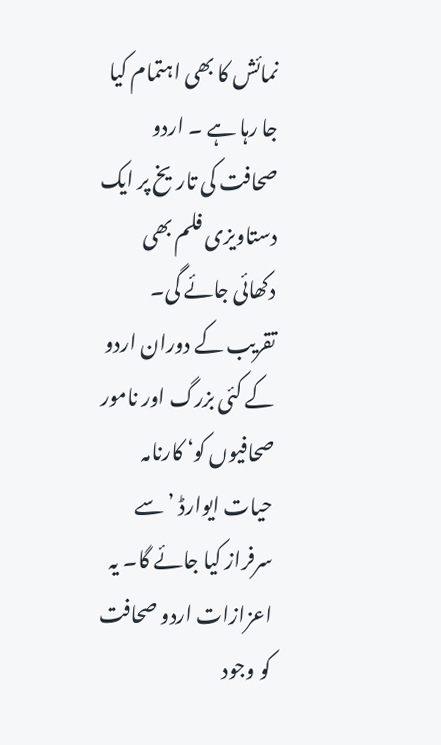نمائش کا بھی اہتمام کیا جا رہا ہے ۔ اردو صحافت کی تاریخ پر ایک دستاویزی فلم بھی دکھائی جائے گی۔
تقریب کے دوران اردو کے کئی بزرگ اور نامور صحافیوں کو‘ کارنامہ حیات ایوارڈ ’ سے سرفراز کیا جائے گا۔ یہ اعزازات اردو صحافت کو وجود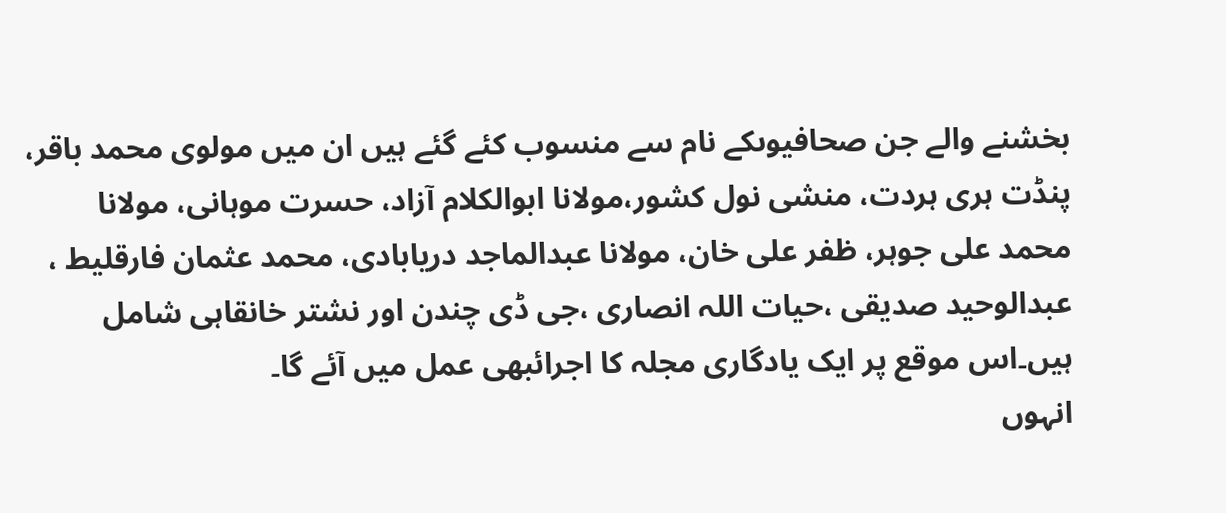بخشنے والے جن صحافیوںکے نام سے منسوب کئے گئے ہیں ان میں مولوی محمد باقر، پنڈت ہری ہردت، منشی نول کشور،مولانا ابوالکلام آزاد، حسرت موہانی، مولانا محمد علی جوہر، ظفر علی خان، مولانا عبدالماجد دریابادی، محمد عثمان فارقلیط ، عبدالوحید صدیقی ،حیات اللہ انصاری ،جی ڈی چندن اور نشتر خانقاہی شامل ہیں۔اس موقع پر ایک یادگاری مجلہ کا اجرائبھی عمل میں آئے گا۔
انہوں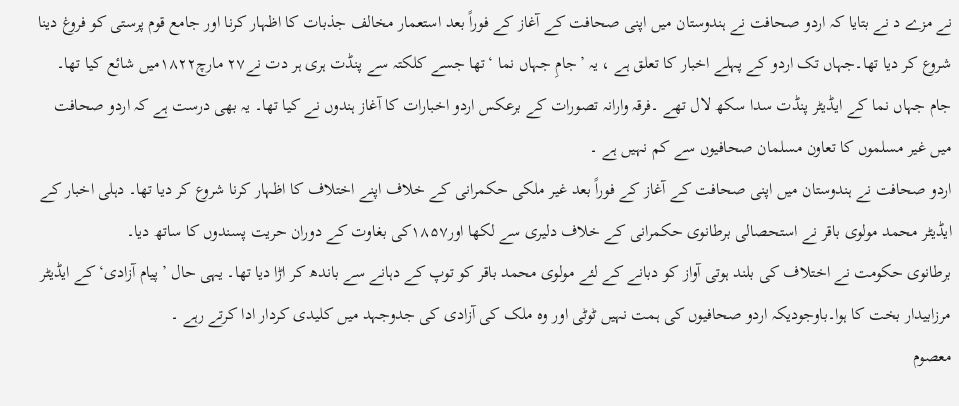نے مزے د نے بتایا کہ اردو صحافت نے ہندوستان میں اپنی صحافت کے آغاز کے فوراً بعد استعمار مخالف جذبات کا اظہار کرنا اور جامع قوم پرستی کو فروغ دینا شروع کر دیا تھا۔جہاں تک اردو کے پہلے اخبار کا تعلق ہے ، یہ ’جامِ جہاں نما ‘تھا جسے کلکتہ سے پنڈت ہری ہر دت نے۲۷ مارچ۱۸۲۲میں شائع کیا تھا۔ جام جہاں نما کے ایڈیٹر پنڈت سدا سکھ لال تھے ۔فرقہ وارانہ تصورات کے برعکس اردو اخبارات کا آغاز ہندوں نے کیا تھا۔ یہ بھی درست ہے کہ اردو صحافت میں غیر مسلموں کا تعاون مسلمان صحافیوں سے کم نہیں ہے ۔
اردو صحافت نے ہندوستان میں اپنی صحافت کے آغاز کے فوراً بعد غیر ملکی حکمرانی کے خلاف اپنے اختلاف کا اظہار کرنا شروع کر دیا تھا۔ دہلی اخبار کے ایڈیٹر محمد مولوی باقر نے استحصالی برطانوی حکمرانی کے خلاف دلیری سے لکھا اور۱۸۵۷کی بغاوت کے دوران حریت پسندوں کا ساتھ دیا۔
برطانوی حکومت نے اختلاف کی بلند ہوتی آواز کو دبانے کے لئے مولوی محمد باقر کو توپ کے دہانے سے باندھ کر اڑا دیا تھا۔ یہی حال ’پیام آزادی‘ کے ایڈیٹر مرزابیدار بخت کا ہوا۔باوجودیکہ اردو صحافیوں کی ہمت نہیں ٹوٹی اور وہ ملک کی آزادی کی جدوجہد میں کلیدی کردار ادا کرتے رہے ۔
معصوم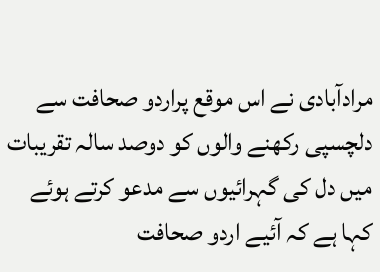مرادآبادی نے اس موقع پراردو صحافت سے دلچسپی رکھنے والوں کو دوصد سالہ تقریبات میں دل کی گہرائیوں سے مدعو کرتے ہوئے کہا ہے کہ آئیے اردو صحافت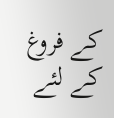کے فروغ کے لئے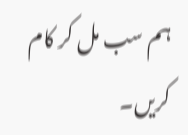ہم سب مل کر کام کریں۔